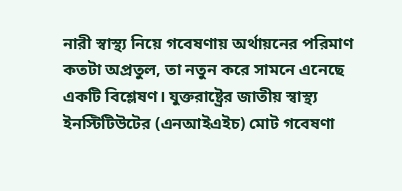নারী স্বাস্থ্য নিয়ে গবেষণায় অর্থায়নের পরিমাণ কতটা অপ্রতুল, তা নতুন করে সামনে এনেছে একটি বিশ্লেষণ। যুক্তরাষ্ট্রের জাতীয় স্বাস্থ্য ইনস্টিটিউটের (এনআইএইচ) মোট গবেষণা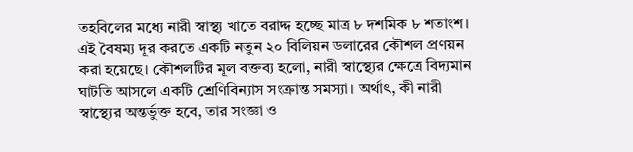তহবিলের মধ্যে নারী স্বাস্থ্য খাতে বরাদ্দ হচ্ছে মাত্র ৮ দশমিক ৮ শতাংশ। এই বৈষম্য দূর করতে একটি নতুন ২০ বিলিয়ন ডলারের কৌশল প্রণয়ন করা হয়েছে। কৌশলটির মূল বক্তব্য হলো, নারী স্বাস্থ্যের ক্ষেত্রে বিদ্যমান ঘাটতি আসলে একটি শ্রেণিবিন্যাস সংক্রান্ত সমস্যা। অর্থাৎ, কী নারী স্বাস্থ্যের অন্তর্ভুক্ত হবে, তার সংজ্ঞা ও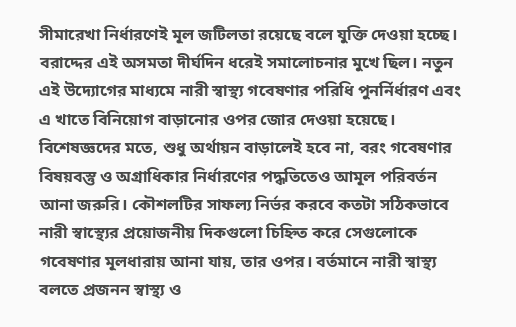সীমারেখা নির্ধারণেই মূল জটিলতা রয়েছে বলে যুক্তি দেওয়া হচ্ছে। বরাদ্দের এই অসমতা দীর্ঘদিন ধরেই সমালোচনার মুখে ছিল। নতুন এই উদ্যোগের মাধ্যমে নারী স্বাস্থ্য গবেষণার পরিধি পুনর্নির্ধারণ এবং এ খাতে বিনিয়োগ বাড়ানোর ওপর জোর দেওয়া হয়েছে। বিশেষজ্ঞদের মতে, শুধু অর্থায়ন বাড়ালেই হবে না, বরং গবেষণার বিষয়বস্তু ও অগ্রাধিকার নির্ধারণের পদ্ধতিতেও আমূল পরিবর্তন আনা জরুরি। কৌশলটির সাফল্য নির্ভর করবে কতটা সঠিকভাবে নারী স্বাস্থ্যের প্রয়োজনীয় দিকগুলো চিহ্নিত করে সেগুলোকে গবেষণার মূলধারায় আনা যায়, তার ওপর। বর্তমানে নারী স্বাস্থ্য বলতে প্রজনন স্বাস্থ্য ও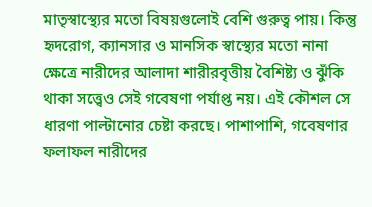মাতৃস্বাস্থ্যের মতো বিষয়গুলোই বেশি গুরুত্ব পায়। কিন্তু হৃদরোগ, ক্যানসার ও মানসিক স্বাস্থ্যের মতো নানা ক্ষেত্রে নারীদের আলাদা শারীরবৃত্তীয় বৈশিষ্ট্য ও ঝুঁকি থাকা সত্ত্বেও সেই গবেষণা পর্যাপ্ত নয়। এই কৌশল সে ধারণা পাল্টানোর চেষ্টা করছে। পাশাপাশি, গবেষণার ফলাফল নারীদের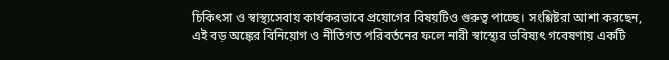চিকিৎসা ও স্বাস্থ্যসেবায় কার্যকরভাবে প্রয়োগের বিষয়টিও গুরুত্ব পাচ্ছে। সংশ্লিষ্টরা আশা করছেন, এই বড় অঙ্কের বিনিয়োগ ও নীতিগত পরিবর্তনের ফলে নারী স্বাস্থ্যের ভবিষ্যৎ গবেষণায় একটি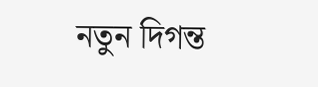নতুন দিগন্ত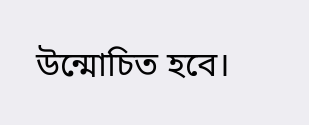উন্মোচিত হবে।